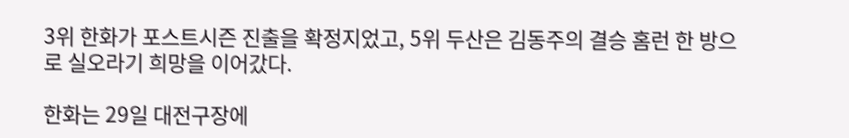3위 한화가 포스트시즌 진출을 확정지었고, 5위 두산은 김동주의 결승 홈런 한 방으로 실오라기 희망을 이어갔다.

한화는 29일 대전구장에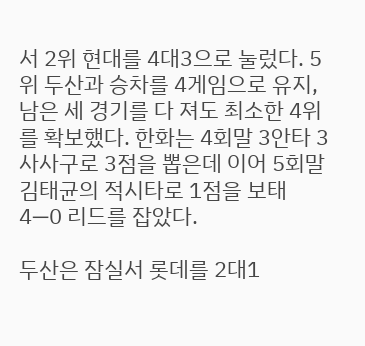서 2위 현대를 4대3으로 눌렀다. 5위 두산과 승차를 4게임으로 유지, 남은 세 경기를 다 져도 최소한 4위를 확보했다. 한화는 4회말 3안타 3사사구로 3점을 뽑은데 이어 5회말 김태균의 적시타로 1점을 보태 4―0 리드를 잡았다.

두산은 잠실서 롯데를 2대1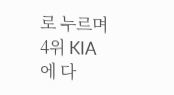로 누르며 4위 KIA에 다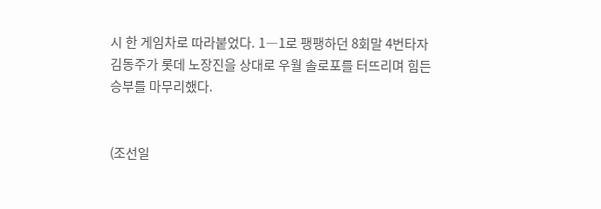시 한 게임차로 따라붙었다. 1―1로 팽팽하던 8회말 4번타자 김동주가 롯데 노장진을 상대로 우월 솔로포를 터뜨리며 힘든 승부를 마무리했다.


(조선일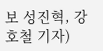보 성진혁, 강호철 기자)